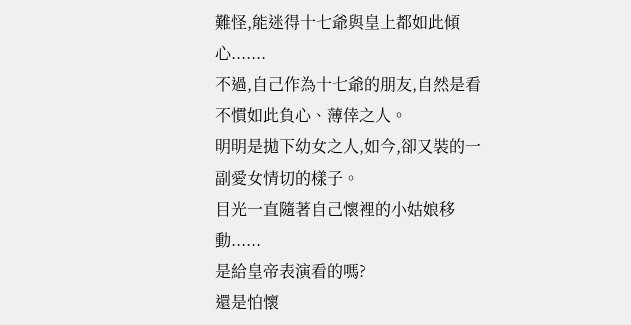難怪,能迷得十七爺與皇上都如此傾心.......
不過,自己作為十七爺的朋友,自然是看不慣如此負心、薄倖之人。
明明是拋下幼女之人,如今,卻又裝的一副愛女情切的樣子。
目光一直隨著自己懷裡的小姑娘移動......
是給皇帝表演看的嗎?
還是怕懷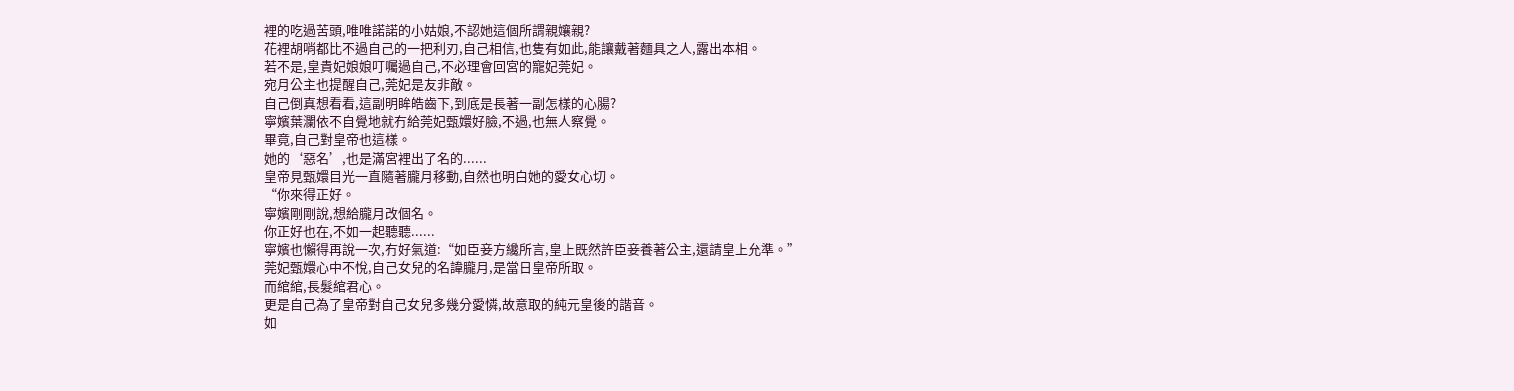裡的吃過苦頭,唯唯諾諾的小姑娘,不認她這個所謂親孃親?
花裡胡哨都比不過自己的一把利刃,自己相信,也隻有如此,能讓戴著麵具之人,露出本相。
若不是,皇貴妃娘娘叮囑過自己,不必理會回宮的寵妃莞妃。
宛月公主也提醒自己,莞妃是友非敵。
自己倒真想看看,這副明眸皓齒下,到底是長著一副怎樣的心腸?
寧嬪葉瀾依不自覺地就冇給莞妃甄嬛好臉,不過,也無人察覺。
畢竟,自己對皇帝也這樣。
她的‘惡名’,也是滿宮裡出了名的......
皇帝見甄嬛目光一直隨著朧月移動,自然也明白她的愛女心切。
“你來得正好。
寧嬪剛剛說,想給朧月改個名。
你正好也在,不如一起聽聽......
寧嬪也懶得再說一次,冇好氣道:“如臣妾方纔所言,皇上既然許臣妾養著公主,還請皇上允準。”
莞妃甄嬛心中不悅,自己女兒的名諱朧月,是當日皇帝所取。
而綰綰,長髮綰君心。
更是自己為了皇帝對自己女兒多幾分愛憐,故意取的純元皇後的諧音。
如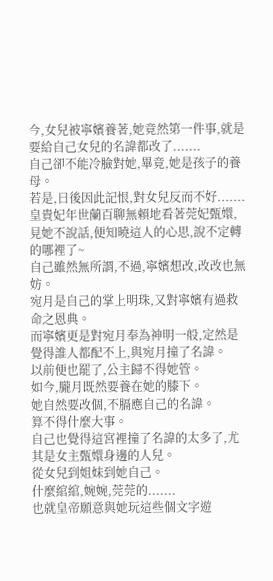今,女兒被寧嬪養著,她竟然第一件事,就是要給自己女兒的名諱都改了.......
自己卻不能冷臉對她,畢竟,她是孩子的養母。
若是,日後因此記恨,對女兒反而不好.......
皇貴妃年世蘭百聊無賴地看著莞妃甄嬛,見她不說話,便知曉這人的心思,說不定轉的哪裡了~
自己雖然無所謂,不過,寧嬪想改,改改也無妨。
宛月是自己的掌上明珠,又對寧嬪有過救命之恩典。
而寧嬪更是對宛月奉為神明一般,定然是覺得誰人都配不上,與宛月撞了名諱。
以前便也罷了,公主歸不得她管。
如今,朧月既然要養在她的膝下。
她自然要改個,不膈應自己的名諱。
算不得什麼大事。
自己也覺得這宮裡撞了名諱的太多了,尤其是女主甄嬛身邊的人兒。
從女兒到姐妹到她自己。
什麼綰綰,婉婉,莞莞的.......
也就皇帝願意與她玩這些個文字遊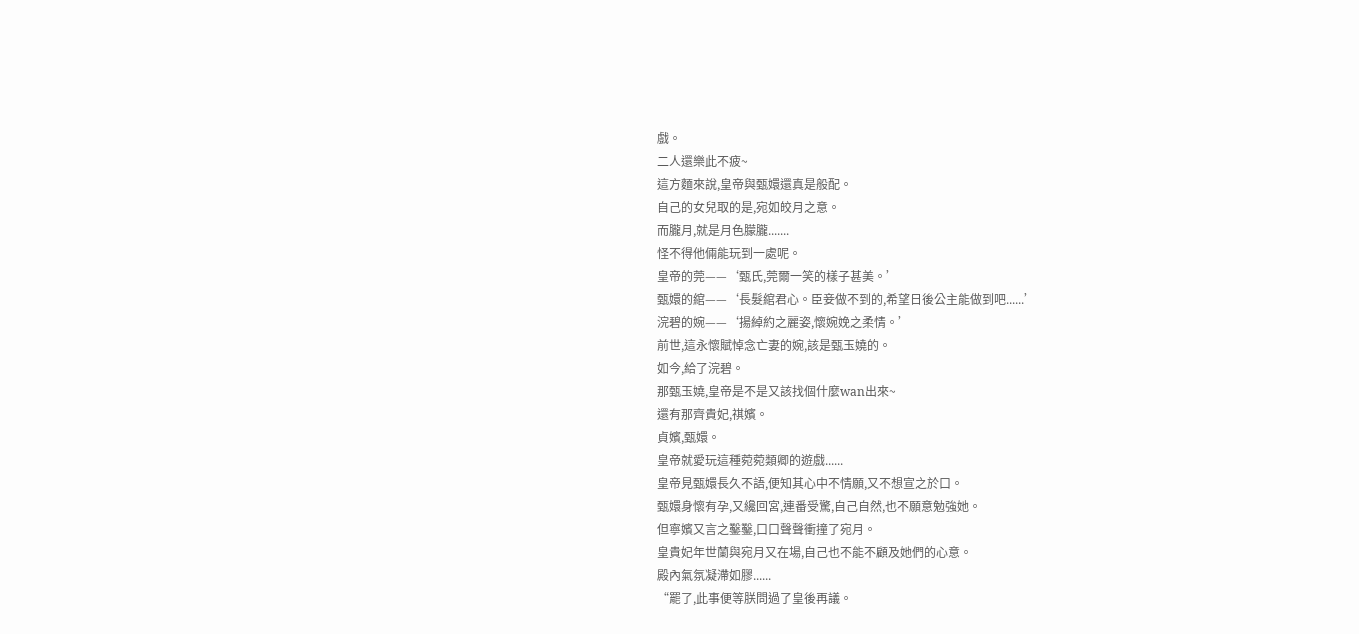戲。
二人還樂此不疲~
這方麵來說,皇帝與甄嬛還真是般配。
自己的女兒取的是,宛如皎月之意。
而朧月,就是月色朦朧.......
怪不得他倆能玩到一處呢。
皇帝的莞——‘甄氏,莞爾一笑的樣子甚美。’
甄嬛的綰——‘長髮綰君心。臣妾做不到的,希望日後公主能做到吧......’
浣碧的婉——‘揚綽約之麗姿,懷婉娩之柔情。’
前世,這永懷賦悼念亡妻的婉,該是甄玉嬈的。
如今,給了浣碧。
那甄玉嬈,皇帝是不是又該找個什麼wan出來~
還有那齊貴妃,祺嬪。
貞嬪,甄嬛。
皇帝就愛玩這種菀菀類卿的遊戲......
皇帝見甄嬛長久不語,便知其心中不情願,又不想宣之於口。
甄嬛身懷有孕,又纔回宮,連番受驚,自己自然,也不願意勉強她。
但寧嬪又言之鑿鑿,口口聲聲衝撞了宛月。
皇貴妃年世蘭與宛月又在場,自己也不能不顧及她們的心意。
殿內氣氛凝滯如膠......
“罷了,此事便等朕問過了皇後再議。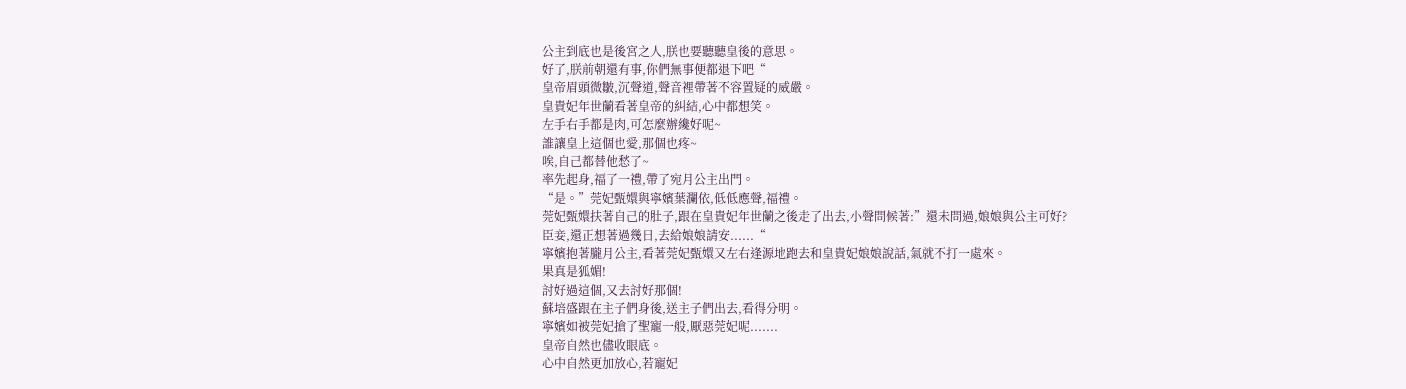公主到底也是後宮之人,朕也要聽聽皇後的意思。
好了,朕前朝還有事,你們無事便都退下吧“
皇帝眉頭微皺,沉聲道,聲音裡帶著不容置疑的威嚴。
皇貴妃年世蘭看著皇帝的糾結,心中都想笑。
左手右手都是肉,可怎麼辦纔好呢~
誰讓皇上這個也愛,那個也疼~
唉,自己都替他愁了~
率先起身,福了一禮,帶了宛月公主出門。
“是。”莞妃甄嬛與寧嬪葉瀾依,低低應聲,福禮。
莞妃甄嬛扶著自己的肚子,跟在皇貴妃年世蘭之後走了出去,小聲問候著:”還未問過,娘娘與公主可好?
臣妾,還正想著過幾日,去給娘娘請安......“
寧嬪抱著朧月公主,看著莞妃甄嬛又左右逢源地跑去和皇貴妃娘娘說話,氣就不打一處來。
果真是狐媚!
討好過這個,又去討好那個!
蘇培盛跟在主子們身後,送主子們出去,看得分明。
寧嬪如被莞妃搶了聖寵一般,厭惡莞妃呢.......
皇帝自然也儘收眼底。
心中自然更加放心,若寵妃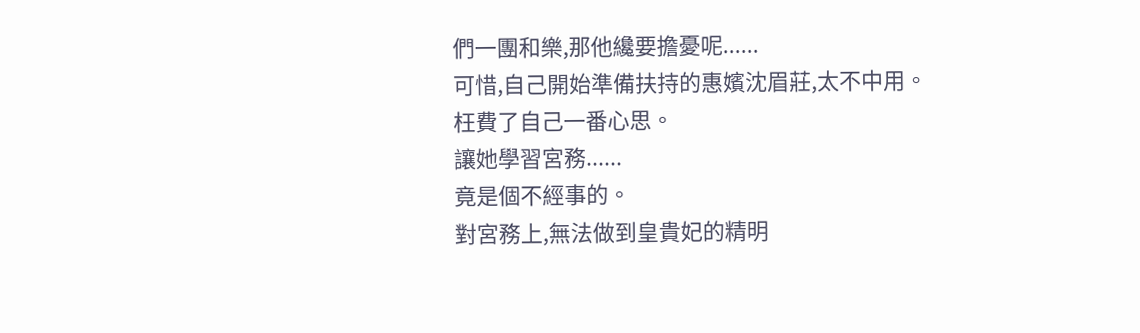們一團和樂,那他纔要擔憂呢......
可惜,自己開始準備扶持的惠嬪沈眉莊,太不中用。
枉費了自己一番心思。
讓她學習宮務......
竟是個不經事的。
對宮務上,無法做到皇貴妃的精明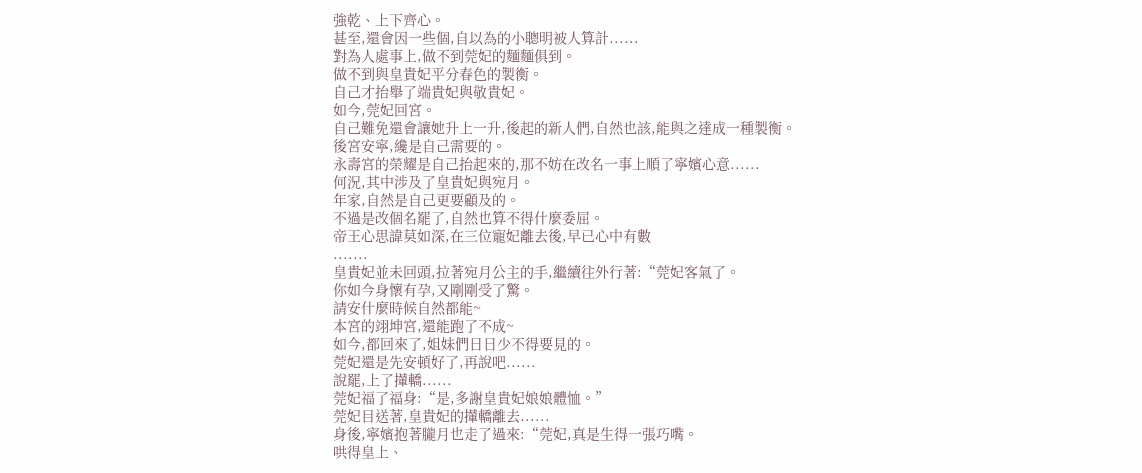強乾、上下齊心。
甚至,還會因一些個,自以為的小聰明被人算計......
對為人處事上,做不到莞妃的麵麵俱到。
做不到與皇貴妃平分春色的製衡。
自己才抬舉了端貴妃與敬貴妃。
如今,莞妃回宮。
自己難免還會讓她升上一升,後起的新人們,自然也該,能與之達成一種製衡。
後宮安寧,纔是自己需要的。
永壽宮的榮耀是自己抬起來的,那不妨在改名一事上順了寧嬪心意......
何況,其中涉及了皇貴妃與宛月。
年家,自然是自己更要顧及的。
不過是改個名罷了,自然也算不得什麼委屈。
帝王心思諱莫如深,在三位寵妃離去後,早已心中有數
.......
皇貴妃並未回頭,拉著宛月公主的手,繼續往外行著:“莞妃客氣了。
你如今身懷有孕,又剛剛受了驚。
請安什麼時候自然都能~
本宮的翊坤宮,還能跑了不成~
如今,都回來了,姐妹們日日少不得要見的。
莞妃還是先安頓好了,再說吧......
說罷,上了攆轎......
莞妃福了福身:“是,多謝皇貴妃娘娘體恤。”
莞妃目送著,皇貴妃的攆轎離去......
身後,寧嬪抱著朧月也走了過來:“莞妃,真是生得一張巧嘴。
哄得皇上、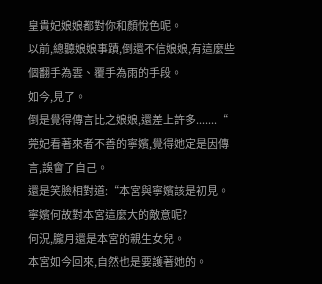皇貴妃娘娘都對你和顏悅色呢。
以前,總聽娘娘事蹟,倒還不信娘娘,有這麼些個翻手為雲、覆手為雨的手段。
如今,見了。
倒是覺得傳言比之娘娘,還差上許多.......“
莞妃看著來者不善的寧嬪,覺得她定是因傳言,誤會了自己。
還是笑臉相對道:“本宮與寧嬪該是初見。
寧嬪何故對本宮這麼大的敵意呢?
何況,朧月還是本宮的親生女兒。
本宮如今回來,自然也是要護著她的。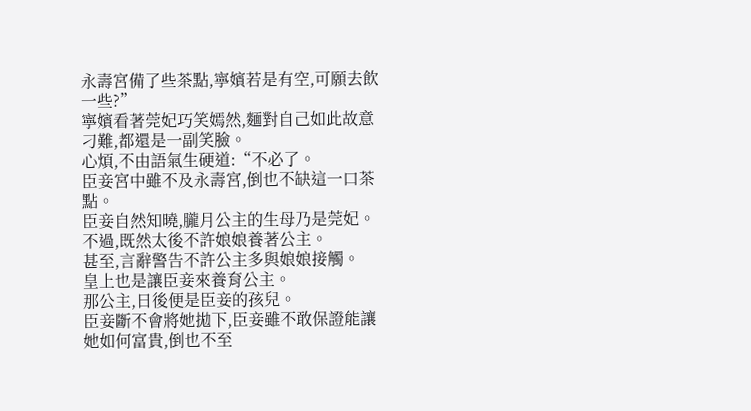永壽宮備了些茶點,寧嬪若是有空,可願去飲一些?”
寧嬪看著莞妃巧笑嫣然,麵對自己如此故意刁難,都還是一副笑臉。
心煩,不由語氣生硬道:“不必了。
臣妾宮中雖不及永壽宮,倒也不缺這一口茶點。
臣妾自然知曉,朧月公主的生母乃是莞妃。
不過,既然太後不許娘娘養著公主。
甚至,言辭警告不許公主多與娘娘接觸。
皇上也是讓臣妾來養育公主。
那公主,日後便是臣妾的孩兒。
臣妾斷不會將她拋下,臣妾雖不敢保證能讓她如何富貴,倒也不至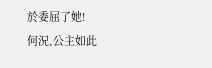於委屈了她!
何況,公主如此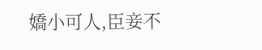嬌小可人,臣妾不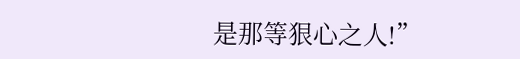是那等狠心之人!”